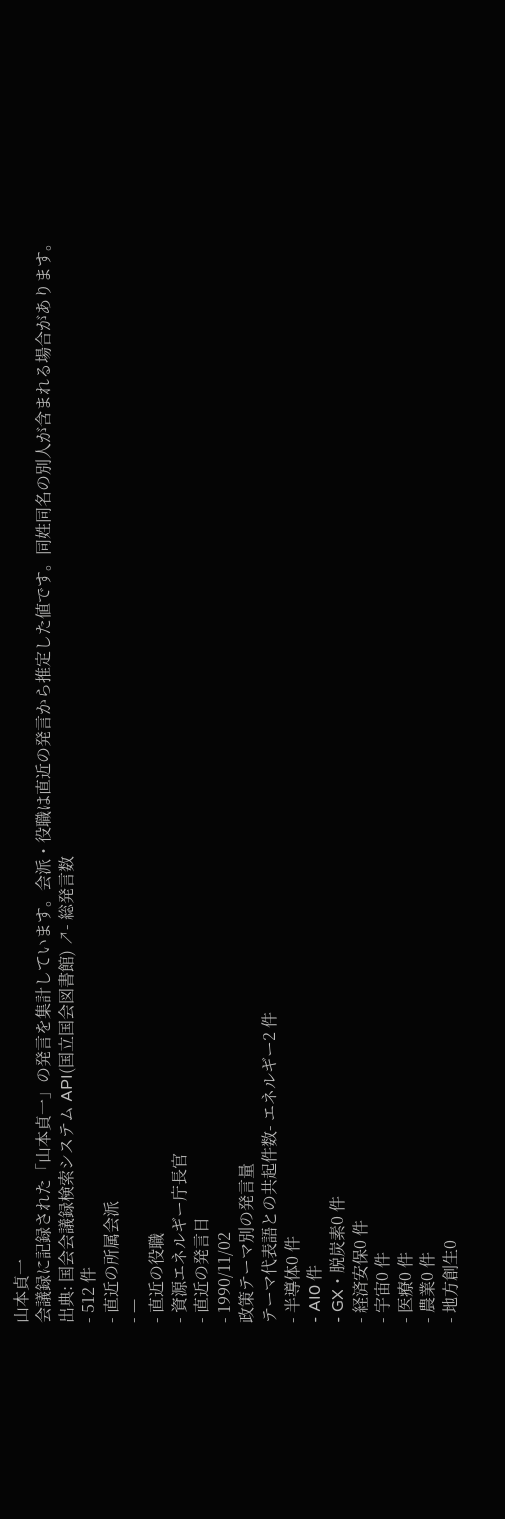山本貞一
会議録に記録された「山本貞一」の発言を集計しています。会派・役職は直近の発言から推定した値です。同姓同名の別人が含まれる場合があります。
出典: 国会会議録検索システム API(国立国会図書館) ↗- 総発言数
- 512 件
- 直近の所属会派
- —
- 直近の役職
- 資源エネルギー庁長官
- 直近の発言日
- 1990/11/02
政策テーマ別の発言量
テーマ代表語との共起件数- エネルギー2 件
- 半導体0 件
- AI0 件
- GX・脱炭素0 件
- 経済安保0 件
- 宇宙0 件
- 医療0 件
- 農業0 件
- 地方創生0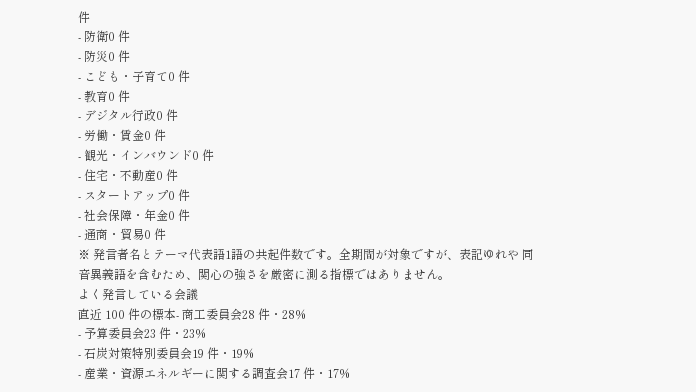件
- 防衛0 件
- 防災0 件
- こども・子育て0 件
- 教育0 件
- デジタル行政0 件
- 労働・賃金0 件
- 観光・インバウンド0 件
- 住宅・不動産0 件
- スタートアップ0 件
- 社会保障・年金0 件
- 通商・貿易0 件
※ 発言者名とテーマ代表語1語の共起件数です。全期間が対象ですが、表記ゆれや 同音異義語を含むため、関心の強さを厳密に測る指標ではありません。
よく発言している会議
直近 100 件の標本- 商工委員会28 件・28%
- 予算委員会23 件・23%
- 石炭対策特別委員会19 件・19%
- 産業・資源エネルギーに関する調査会17 件・17%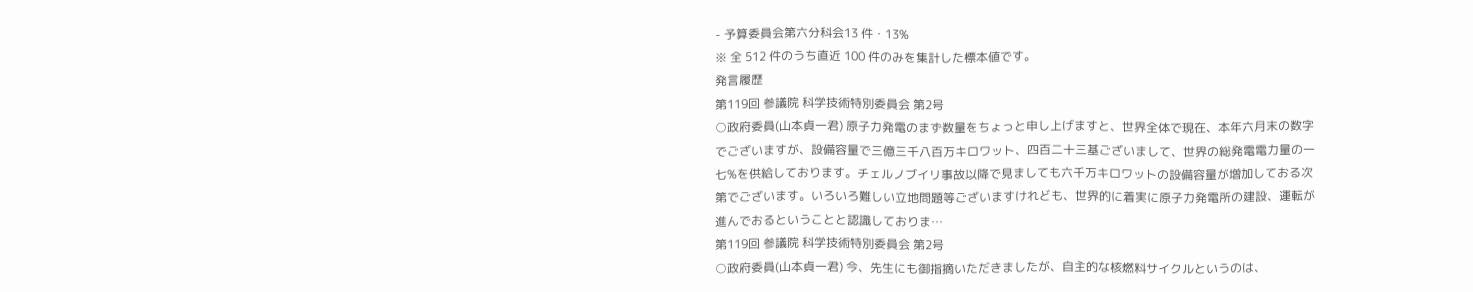- 予算委員会第六分科会13 件・13%
※ 全 512 件のうち直近 100 件のみを集計した標本値です。
発言履歴
第119回 参議院 科学技術特別委員会 第2号
○政府委員(山本貞一君) 原子力発電のまず数量をちょっと申し上げますと、世界全体で現在、本年六月末の数字でございますが、設備容量で三億三千八百万キロワット、四百二十三基ございまして、世界の総発電電力量の一七%を供給しております。チェルノブイリ事故以降で見ましても六千万キロワットの設備容量が増加しておる次第でございます。いろいろ難しい立地問題等ございますけれども、世界的に着実に原子力発電所の建設、運転が進んでおるということと認識しておりま…
第119回 参議院 科学技術特別委員会 第2号
○政府委員(山本貞一君) 今、先生にも御指摘いただきましたが、自主的な核燃料サイクルというのは、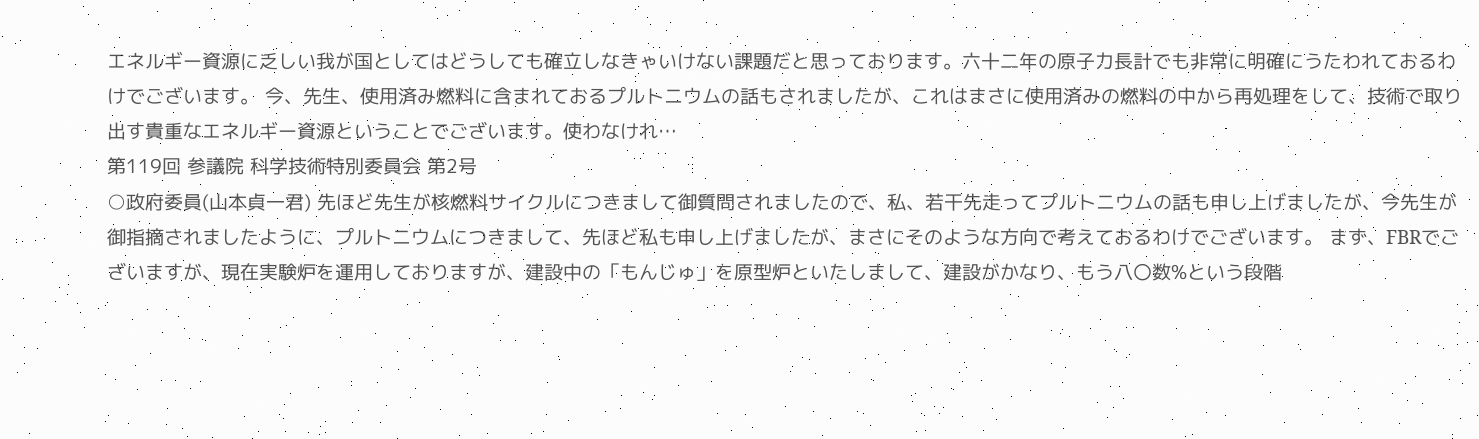エネルギー資源に乏しい我が国としてはどうしても確立しなきゃいけない課題だと思っております。六十二年の原子力長計でも非常に明確にうたわれておるわけでございます。 今、先生、使用済み燃料に含まれておるプルトニウムの話もされましたが、これはまさに使用済みの燃料の中から再処理をして、技術で取り出す貴重なエネルギー資源ということでございます。使わなけれ…
第119回 参議院 科学技術特別委員会 第2号
○政府委員(山本貞一君) 先ほど先生が核燃料サイクルにつきまして御質問されましたので、私、若干先走ってプルトニウムの話も申し上げましたが、今先生が御指摘されましたように、プルトニウムにつきまして、先ほど私も申し上げましたが、まさにそのような方向で考えておるわけでございます。 まず、FBRでございますが、現在実験炉を運用しておりますが、建設中の「もんじゅ」を原型炉といたしまして、建設がかなり、もう八〇数%という段階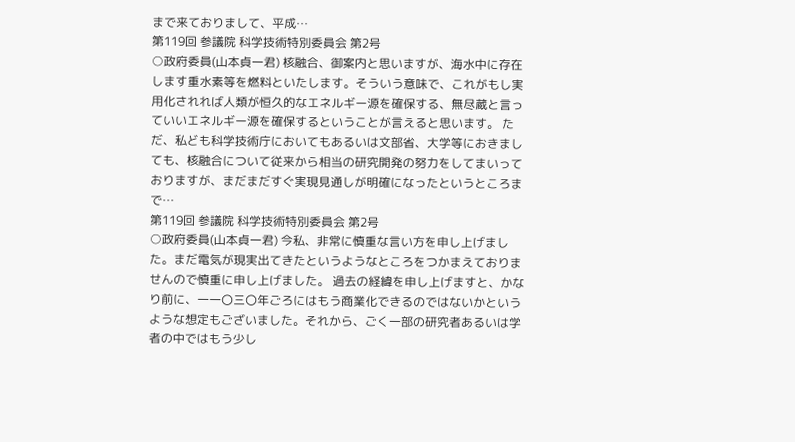まで来ておりまして、平成…
第119回 参議院 科学技術特別委員会 第2号
○政府委員(山本貞一君) 核融合、御案内と思いますが、海水中に存在します重水素等を燃料といたします。そういう意味で、これがもし実用化されれば人類が恒久的なエネルギー源を確保する、無尽蔵と言っていいエネルギー源を確保するということが言えると思います。 ただ、私ども科学技術庁においてもあるいは文部省、大学等におきましても、核融合について従来から相当の研究開発の努力をしてまいっておりますが、まだまだすぐ実現見通しが明確になったというところまで…
第119回 参議院 科学技術特別委員会 第2号
○政府委員(山本貞一君) 今私、非常に慎重な言い方を申し上げました。まだ電気が現実出てきたというようなところをつかまえておりませんので慎重に申し上げました。 過去の経緯を申し上げますと、かなり前に、一一〇三〇年ごろにはもう商業化できるのではないかというような想定もございました。それから、ごく一部の研究者あるいは学者の中ではもう少し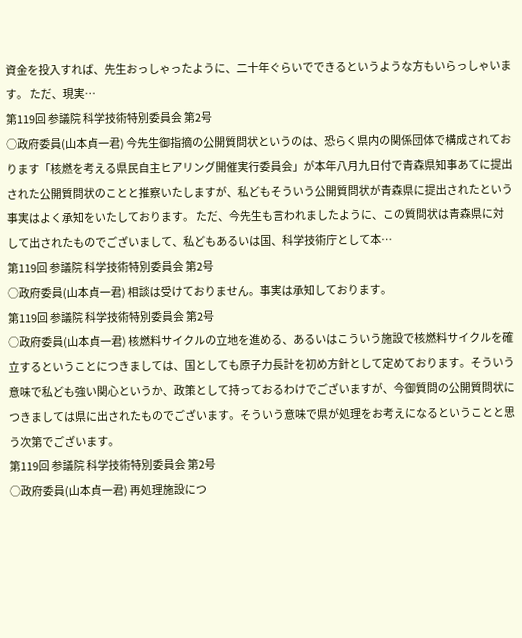資金を投入すれば、先生おっしゃったように、二十年ぐらいでできるというような方もいらっしゃいます。 ただ、現実…
第119回 参議院 科学技術特別委員会 第2号
○政府委員(山本貞一君) 今先生御指摘の公開質問状というのは、恐らく県内の関係団体で構成されております「核燃を考える県民自主ヒアリング開催実行委員会」が本年八月九日付で青森県知事あてに提出された公開質問状のことと推察いたしますが、私どもそういう公開質問状が青森県に提出されたという事実はよく承知をいたしております。 ただ、今先生も言われましたように、この質問状は青森県に対して出されたものでございまして、私どもあるいは国、科学技術庁として本…
第119回 参議院 科学技術特別委員会 第2号
○政府委員(山本貞一君) 相談は受けておりません。事実は承知しております。
第119回 参議院 科学技術特別委員会 第2号
○政府委員(山本貞一君) 核燃料サイクルの立地を進める、あるいはこういう施設で核燃料サイクルを確立するということにつきましては、国としても原子力長計を初め方針として定めております。そういう意味で私ども強い関心というか、政策として持っておるわけでございますが、今御質問の公開質問状につきましては県に出されたものでございます。そういう意味で県が処理をお考えになるということと思う次第でございます。
第119回 参議院 科学技術特別委員会 第2号
○政府委員(山本貞一君) 再処理施設につ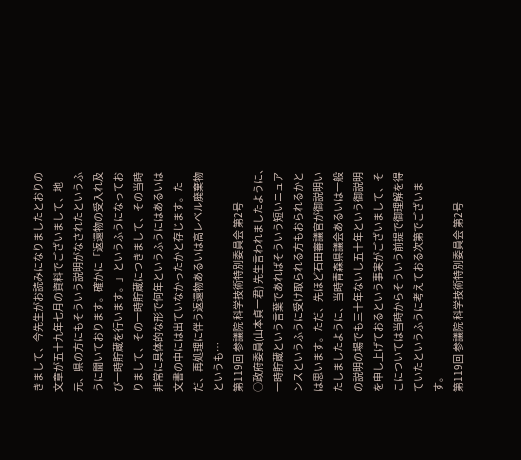きまして、今先生がお読みになりましたとおりの文章が五十九年七月の資料でございまして、地元、県の方にもそういう説明がなされたというふうに聞いております。確かに「返還物の受入れ及び一時貯蔵を行います。」というふうになっておりまして、その一時貯蔵につきまして、その当時非常に具体的な形で何年というふうにはあるいは文書の中には出ていなかったかと存じます。ただ、再処理に伴う返還物あるいは高レベル廃棄物というも…
第119回 参議院 科学技術特別委員会 第2号
○政府委員(山本貞一君) 先生言われましたように、一時貯蔵という言葉であればそういう短いニュアンスというふうに受け取られる方もおられるかとは思います。ただ、先ほど石田審議官が御説明いたしましたように、当時青森県議会あるいは一般の説明の場でも三十年ないし五十年という御説明を申し上げておるという事実がございまして、そこについては当時からそういう前提で御理解を得ていたというふうに考えておる次第でございます。
第119回 参議院 科学技術特別委員会 第2号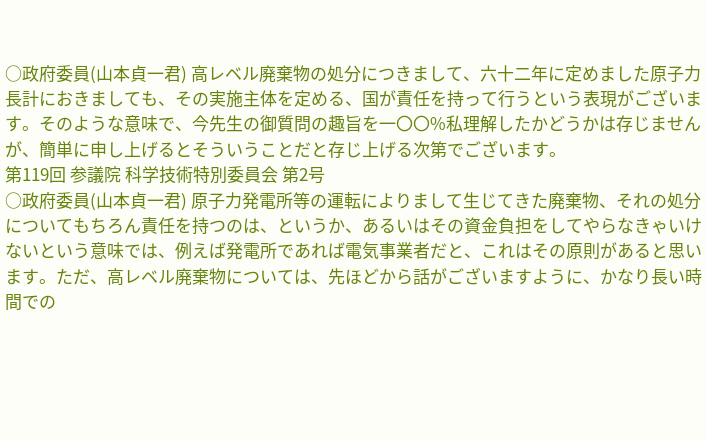○政府委員(山本貞一君) 高レベル廃棄物の処分につきまして、六十二年に定めました原子力長計におきましても、その実施主体を定める、国が責任を持って行うという表現がございます。そのような意味で、今先生の御質問の趣旨を一〇〇%私理解したかどうかは存じませんが、簡単に申し上げるとそういうことだと存じ上げる次第でございます。
第119回 参議院 科学技術特別委員会 第2号
○政府委員(山本貞一君) 原子力発電所等の運転によりまして生じてきた廃棄物、それの処分についてもちろん責任を持つのは、というか、あるいはその資金負担をしてやらなきゃいけないという意味では、例えば発電所であれば電気事業者だと、これはその原則があると思います。ただ、高レベル廃棄物については、先ほどから話がございますように、かなり長い時間での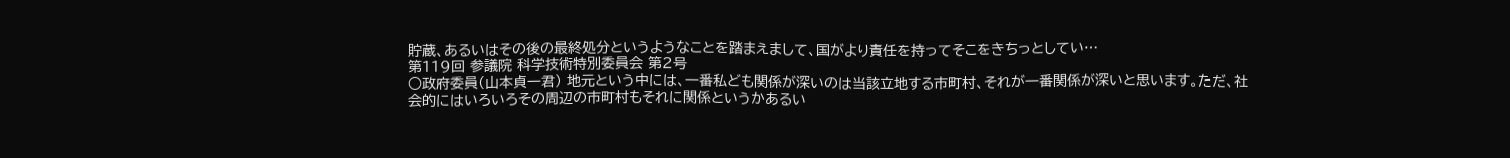貯蔵、あるいはその後の最終処分というようなことを踏まえまして、国がより責任を持ってそこをきちっとしてい…
第119回 参議院 科学技術特別委員会 第2号
○政府委員(山本貞一君) 地元という中には、一番私ども関係が深いのは当該立地する市町村、それが一番関係が深いと思います。ただ、社会的にはいろいろその周辺の市町村もそれに関係というかあるい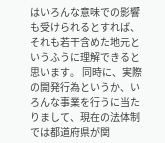はいろんな意味での影響も受けられるとすれば、それも若干含めた地元というふうに理解できると思います。 同時に、実際の開発行為というか、いろんな事業を行うに当たりまして、現在の法体制では都道府県が関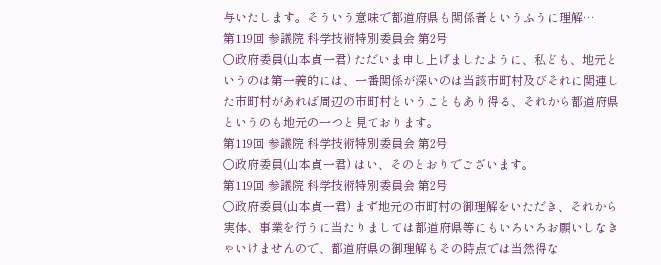与いたします。そういう意味で都道府県も関係者というふうに理解…
第119回 参議院 科学技術特別委員会 第2号
○政府委員(山本貞一君) ただいま申し上げましたように、私ども、地元というのは第一義的には、一番関係が深いのは当該市町村及びそれに関連した市町村があれば周辺の市町村ということもあり得る、それから都道府県というのも地元の一つと見ております。
第119回 参議院 科学技術特別委員会 第2号
○政府委員(山本貞一君) はい、そのとおりでございます。
第119回 参議院 科学技術特別委員会 第2号
○政府委員(山本貞一君) まず地元の市町村の御理解をいただき、それから実体、事業を行うに当たりましては都道府県等にもいろいろお願いしなきゃいけませんので、都道府県の御理解もその時点では当然得な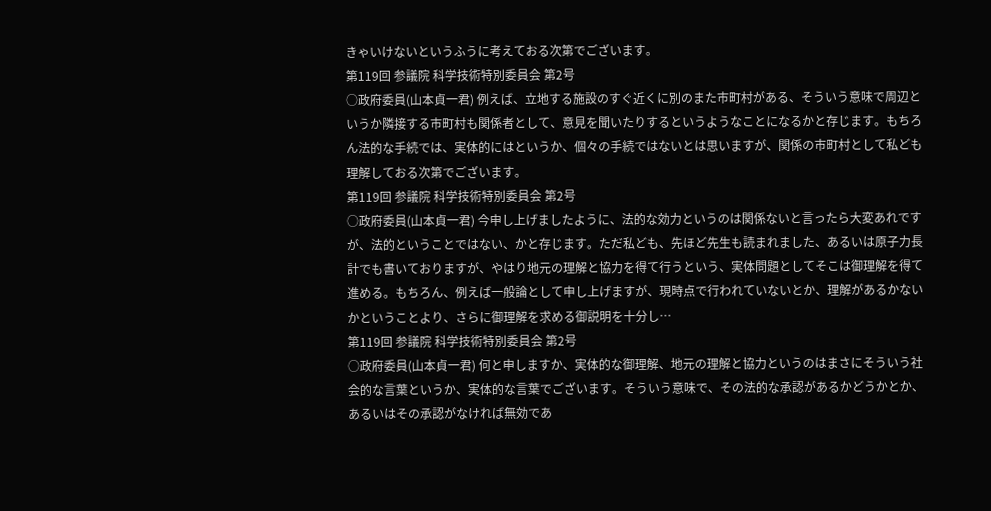きゃいけないというふうに考えておる次第でございます。
第119回 参議院 科学技術特別委員会 第2号
○政府委員(山本貞一君) 例えば、立地する施設のすぐ近くに別のまた市町村がある、そういう意味で周辺というか隣接する市町村も関係者として、意見を聞いたりするというようなことになるかと存じます。もちろん法的な手続では、実体的にはというか、個々の手続ではないとは思いますが、関係の市町村として私ども理解しておる次第でございます。
第119回 参議院 科学技術特別委員会 第2号
○政府委員(山本貞一君) 今申し上げましたように、法的な効力というのは関係ないと言ったら大変あれですが、法的ということではない、かと存じます。ただ私ども、先ほど先生も読まれました、あるいは原子力長計でも書いておりますが、やはり地元の理解と協力を得て行うという、実体問題としてそこは御理解を得て進める。もちろん、例えば一般論として申し上げますが、現時点で行われていないとか、理解があるかないかということより、さらに御理解を求める御説明を十分し…
第119回 参議院 科学技術特別委員会 第2号
○政府委員(山本貞一君) 何と申しますか、実体的な御理解、地元の理解と協力というのはまさにそういう社会的な言葉というか、実体的な言葉でございます。そういう意味で、その法的な承認があるかどうかとか、あるいはその承認がなければ無効であ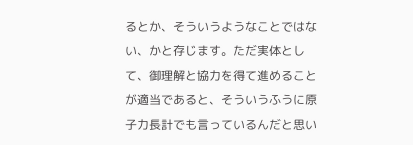るとか、そういうようなことではない、かと存じます。ただ実体として、御理解と協力を得て進めることが適当であると、そういうふうに原子力長計でも言っているんだと思い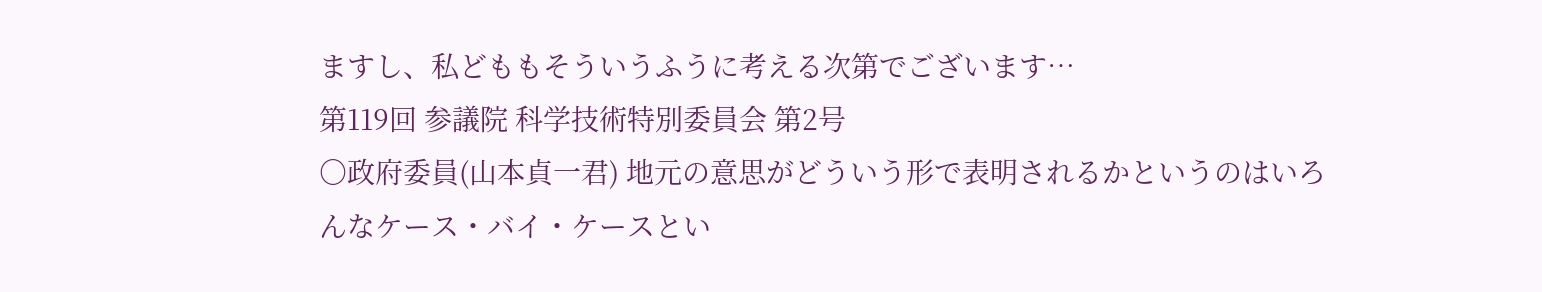ますし、私どももそういうふうに考える次第でございます…
第119回 参議院 科学技術特別委員会 第2号
○政府委員(山本貞一君) 地元の意思がどういう形で表明されるかというのはいろんなケース・バイ・ケースとい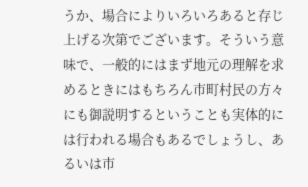うか、場合によりいろいろあると存じ上げる次第でございます。そういう意味で、一般的にはまず地元の理解を求めるときにはもちろん市町村民の方々にも御説明するということも実体的には行われる場合もあるでしょうし、あるいは市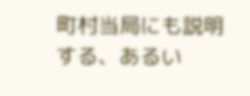町村当局にも説明する、あるい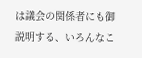は議会の関係者にも御説明する、いろんなこ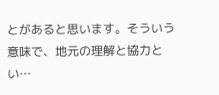とがあると思います。そういう意味で、地元の理解と協力とい…